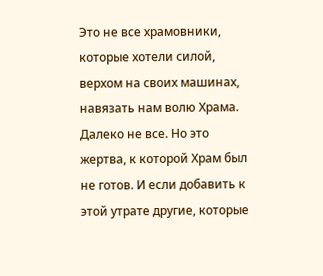Это не все храмовники, которые хотели силой, верхом на своих машинах, навязать нам волю Храма. Далеко не все. Но это жертва, к которой Храм был не готов. И если добавить к этой утрате другие, которые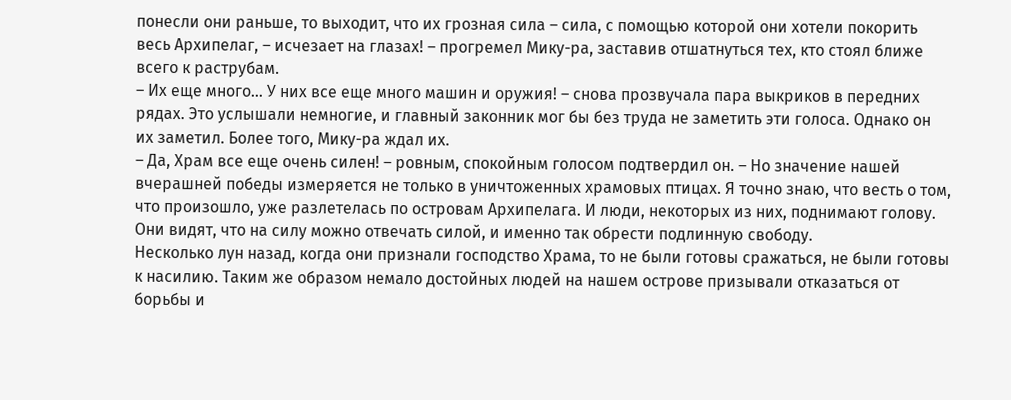понесли они раньше, то выходит, что их грозная сила – сила, с помощью которой они хотели покорить весь Архипелаг, – исчезает на глазах! – прогремел Мику-ра, заставив отшатнуться тех, кто стоял ближе всего к раструбам.
– Их еще много… У них все еще много машин и оружия! – снова прозвучала пара выкриков в передних рядах. Это услышали немногие, и главный законник мог бы без труда не заметить эти голоса. Однако он их заметил. Более того, Мику-ра ждал их.
– Да, Храм все еще очень силен! – ровным, спокойным голосом подтвердил он. – Но значение нашей вчерашней победы измеряется не только в уничтоженных храмовых птицах. Я точно знаю, что весть о том, что произошло, уже разлетелась по островам Архипелага. И люди, некоторых из них, поднимают голову. Они видят, что на силу можно отвечать силой, и именно так обрести подлинную свободу.
Несколько лун назад, когда они признали господство Храма, то не были готовы сражаться, не были готовы к насилию. Таким же образом немало достойных людей на нашем острове призывали отказаться от борьбы и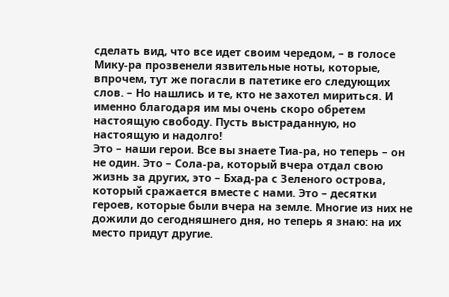сделать вид, что все идет своим чередом, – в голосе Мику-ра прозвенели язвительные ноты, которые, впрочем, тут же погасли в патетике его следующих слов. – Но нашлись и те, кто не захотел мириться. И именно благодаря им мы очень скоро обретем настоящую свободу. Пусть выстраданную, но настоящую и надолго!
Это – наши герои. Все вы знаете Тиа-ра, но теперь – он не один. Это – Сола-ра, который вчера отдал свою жизнь за других, это – Бхад-ра с Зеленого острова, который сражается вместе с нами. Это – десятки героев, которые были вчера на земле. Многие из них не дожили до сегодняшнего дня, но теперь я знаю: на их место придут другие.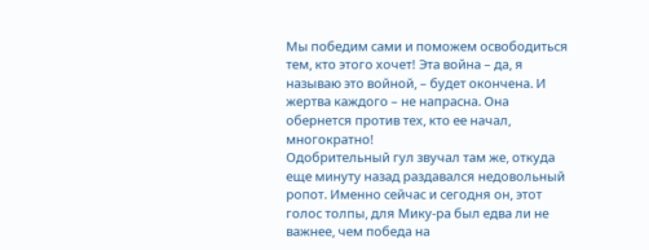Мы победим сами и поможем освободиться тем, кто этого хочет! Эта война – да, я называю это войной, – будет окончена. И жертва каждого – не напрасна. Она обернется против тех, кто ее начал, многократно!
Одобрительный гул звучал там же, откуда еще минуту назад раздавался недовольный ропот. Именно сейчас и сегодня он, этот голос толпы, для Мику-ра был едва ли не важнее, чем победа на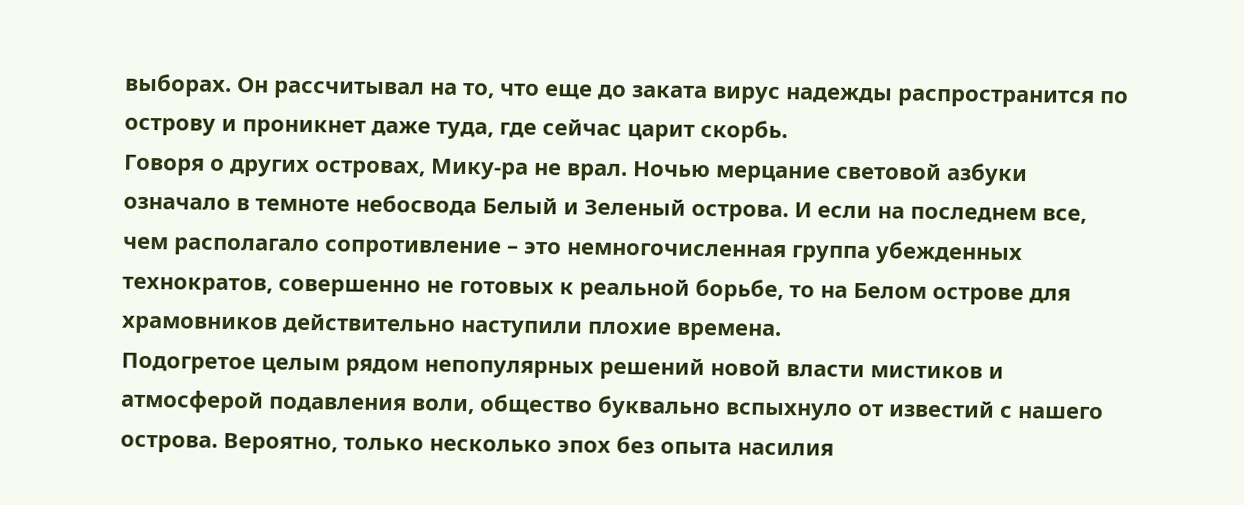выборах. Он рассчитывал на то, что еще до заката вирус надежды распространится по острову и проникнет даже туда, где сейчас царит скорбь.
Говоря о других островах, Мику-ра не врал. Ночью мерцание световой азбуки означало в темноте небосвода Белый и Зеленый острова. И если на последнем все, чем располагало сопротивление – это немногочисленная группа убежденных технократов, совершенно не готовых к реальной борьбе, то на Белом острове для храмовников действительно наступили плохие времена.
Подогретое целым рядом непопулярных решений новой власти мистиков и атмосферой подавления воли, общество буквально вспыхнуло от известий с нашего острова. Вероятно, только несколько эпох без опыта насилия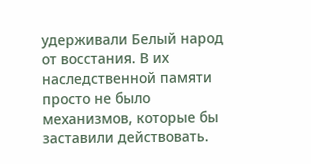удерживали Белый народ от восстания. В их наследственной памяти просто не было механизмов, которые бы заставили действовать.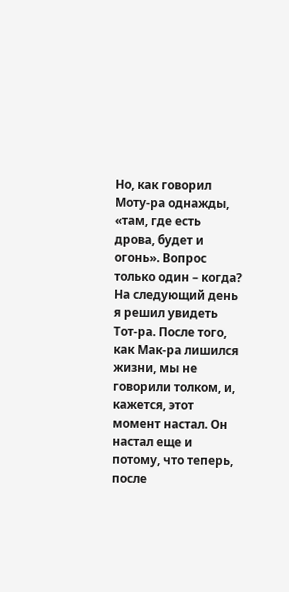Но, как говорил Моту-ра однажды, «там, где есть дрова, будет и огонь». Вопрос только один – когда?
На следующий день я решил увидеть Тот-ра. После того, как Мак-ра лишился жизни, мы не говорили толком, и, кажется, этот момент настал. Он настал еще и потому, что теперь, после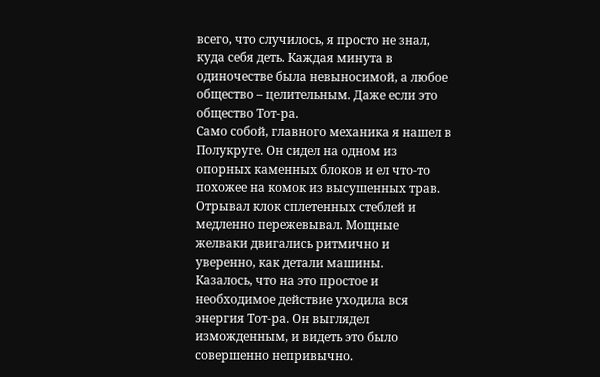всего, что случилось, я просто не знал, куда себя деть. Каждая минута в одиночестве была невыносимой, а любое общество – целительным. Даже если это общество Тот-ра.
Само собой, главного механика я нашел в Полукруге. Он сидел на одном из опорных каменных блоков и ел что-то похожее на комок из высушенных трав. Отрывал клок сплетенных стеблей и медленно пережевывал. Мощные желваки двигались ритмично и уверенно, как детали машины.
Казалось, что на это простое и необходимое действие уходила вся энергия Тот-ра. Он выглядел изможденным, и видеть это было совершенно непривычно.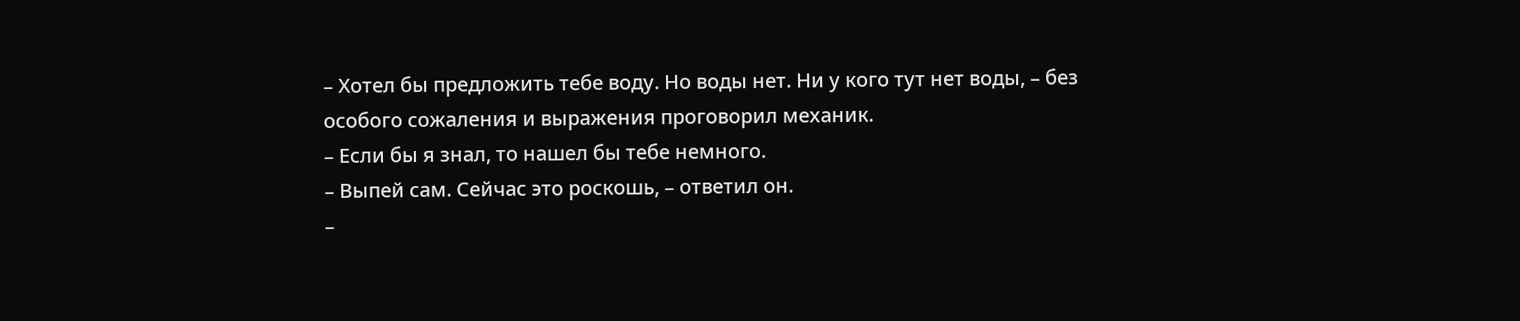– Хотел бы предложить тебе воду. Но воды нет. Ни у кого тут нет воды, – без особого сожаления и выражения проговорил механик.
– Если бы я знал, то нашел бы тебе немного.
– Выпей сам. Сейчас это роскошь, – ответил он.
–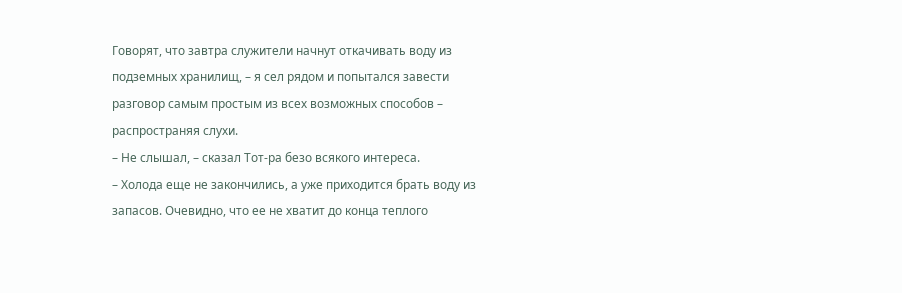Говорят, что завтра служители начнут откачивать воду из подземных хранилищ, – я сел рядом и попытался завести разговор самым простым из всех возможных способов – распространяя слухи.
– Не слышал, – сказал Тот-ра безо всякого интереса.
– Холода еще не закончились, а уже приходится брать воду из запасов. Очевидно, что ее не хватит до конца теплого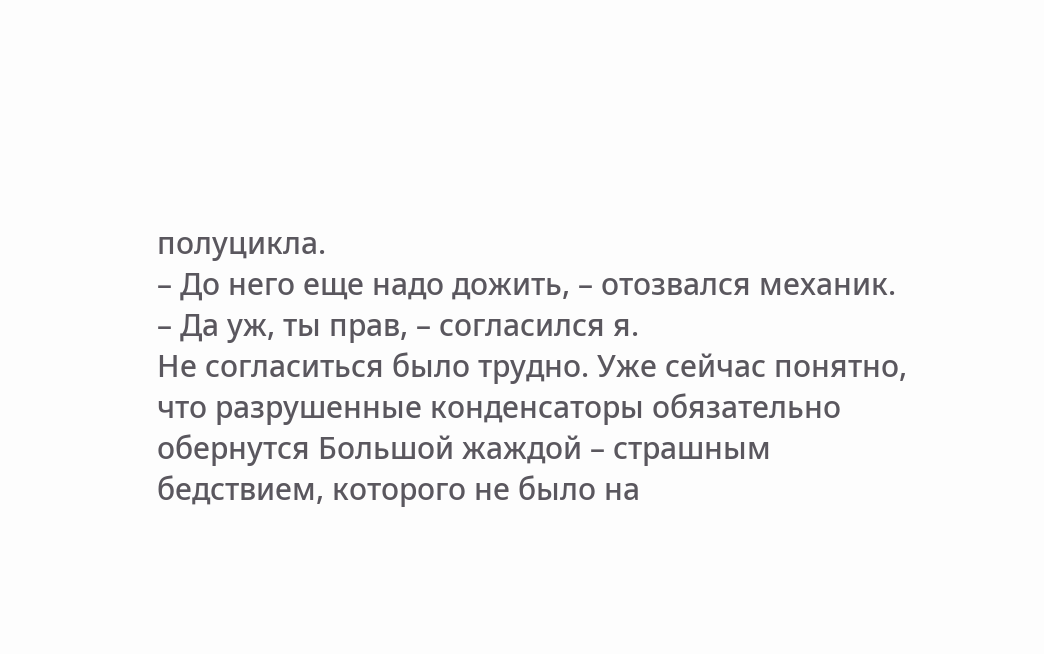полуцикла.
– До него еще надо дожить, – отозвался механик.
– Да уж, ты прав, – согласился я.
Не согласиться было трудно. Уже сейчас понятно, что разрушенные конденсаторы обязательно обернутся Большой жаждой – страшным бедствием, которого не было на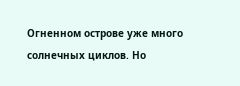Огненном острове уже много солнечных циклов. Но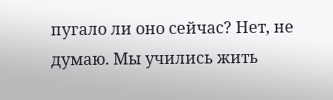пугало ли оно сейчас? Нет, не думаю. Мы учились жить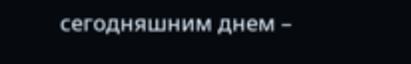сегодняшним днем –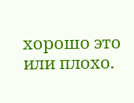хорошо это или плохо.